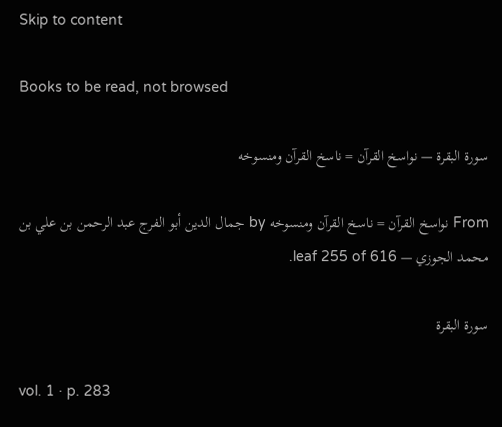Skip to content

Books to be read, not browsed

سورة البقرة — نواسخ القرآن = ناسخ القرآن ومنسوخه

From نواسخ القرآن = ناسخ القرآن ومنسوخه by جمال الدين أبو الفرج عبد الرحمن بن علي بن محمد الجوزي — leaf 255 of 616.

سورة البقرة

vol. 1 · p. 283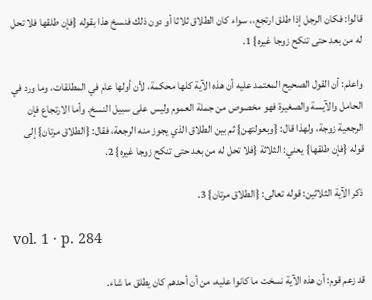قالوا: فكان الرجل إذا طلق ارتجع،، سواء كان الطلاق ثلاثا أو دون ذلك فنسخ هذا بقوله {فإن طلقها فلا تحل له من بعد حتى تنكح زوجا غيره} 1.

واعلم: أن القول الصحيح المعتمد عليه أن هذه الآية كلها محكمة، لأن أولها عام في المطلقات، وما ورد في الحامل والآيسة والصغيرة فهو مخصوص من جملة العموم وليس على سبيل النسخ. وأما الارتجاع فإن الرجعية زوجة، ولهذا قال: {وبعولتهن} ثم بين الطلاق الذي يجوز منه الرجعة، فقال: {الطلاق مرتان} إلى قوله {فإن طلقها} يعني: الثلاثة {فلا تحل له من بعد حتى تنكح زوجا غيره} 2.

ذكر الآية الثلاثين: قوله تعالى: {الطلاق مرتان} 3.

vol. 1 · p. 284

قد زعم قوم: أن هذه الآية نسخت ما كانوا عليه، من أن أحدهم كان يطلق ما شاء.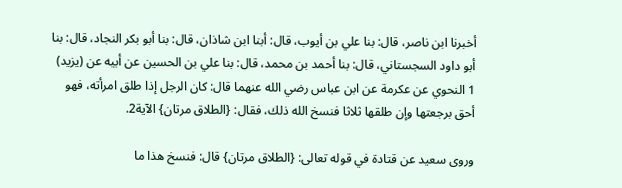أخبرنا ابن ناصر، قال: بنا علي بن أيوب، قال: أبنا ابن شاذان، قال: بنا أبو بكر النجاد، قال: بنا أبو داود السجستاني، قال: بنا أحمد بن محمد، قال: بنا علي بن الحسين عن أبيه عن (يزيد) 1 النحوي عن عكرمة عن ابن عباس رضي الله عنهما قال: كان الرجل إذا طلق امرأته، فهو أحق برجعتها وإن طلقها ثلاثا فنسخ الله ذلك، فقال: {الطلاق مرتان} الآية2.

وروى سعيد عن قتادة في قوله تعالى: {الطلاق مرتان} قال: فنسخ هذا ما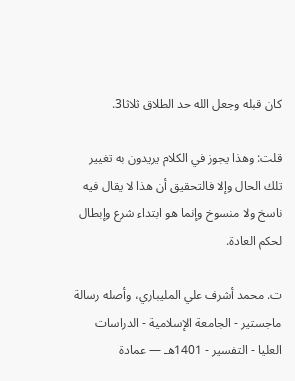كان قبله وجعل الله حد الطلاق ثلاثا3.

قلت: وهذا يجوز في الكلام يريدون به تغيير تلك الحال وإلا فالتحقيق أن هذا لا يقال فيه ناسخ ولا منسوخ وإنما هو ابتداء شرع وإبطال لحكم العادة.

ت. محمد أشرف علي المليباري، وأصله رسالة ماجستير - الجامعة الإسلامية - الدراسات العليا - التفسير - 1401هـ — عمادة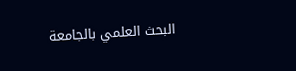البحث العلمي بالجامعة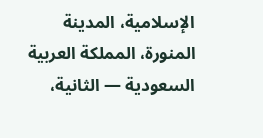الإسلامية، المدينة المنورة، المملكة العربية السعودية — الثانية،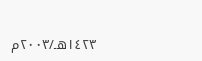١٤٢٣هـ/٢٠٠٣م